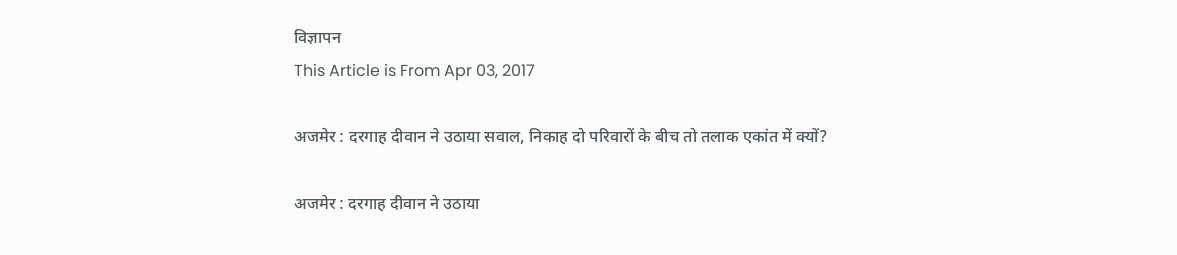विज्ञापन
This Article is From Apr 03, 2017

अजमेर : दरगाह दीवान ने उठाया सवाल, निकाह दो परिवारों के बीच तो तलाक एकांत में क्यों?

अजमेर : दरगाह दीवान ने उठाया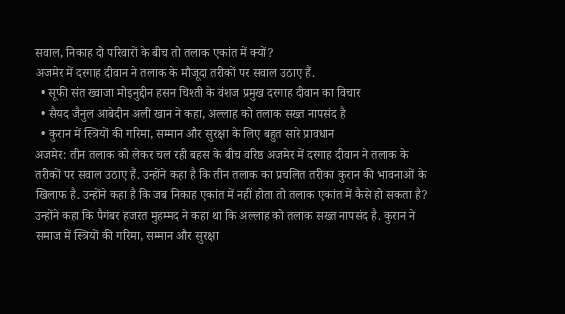सवाल, निकाह दो परिवारों के बीच तो तलाक एकांत में क्यों?
अजमेर में दरगाह दीवान ने तलाक के मौजूदा तरीकों पर सवाल उठाए हैं.
  • सूफी संत ख्वाजा मोइनुद्दीन हसन चिश्ती के वंशज प्रमुख दरगाह दीवान का विचार
  • सैयद जैनुल आबेदीन अली खान ने कहा, अल्लाह को तलाक सख्त नापसंद है
  • कुरान में स्त्रियों की गरिमा, सम्मान और सुरक्षा के लिए बहुत सारे प्रावधान
अजमेर: तीन तलाक को लेकर चल रही बहस के बीच वरिष्ठ अजमेर में दरगाह दीवान ने तलाक के तरीकों पर सवाल उठाए हैं. उन्होंने कहा है कि तीन तलाक का प्रचलित तरीका कुरान की भावनाओं के खिलाफ है. उन्होंने कहा है कि जब निकाह एकांत में नहीं होता तो तलाक एकांत में कैसे हो सकता है?  उन्होंने कहा कि पैगंबर हजरत मुहम्मद ने कहा था कि अल्लाह को तलाक सख्त नापसंद है. कुरान ने समाज में स्त्रियों की गरिमा, सम्मान और सुरक्षा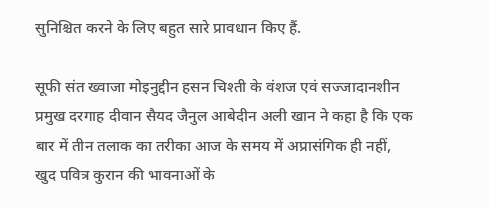सुनिश्चित करने के लिए बहुत सारे प्रावधान किए हैं.

सूफी संत ख्वाजा मोइनुद्दीन हसन चिश्ती के वंशज एवं सज्जादानशीन प्रमुख दरगाह दीवान सैयद जैनुल आबेदीन अली खान ने कहा है कि एक बार में तीन तलाक का तरीका आज के समय में अप्रासंगिक ही नहीं, खुद पवित्र कुरान की भावनाओं के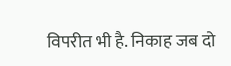विपरीत भी है. निकाह जब दो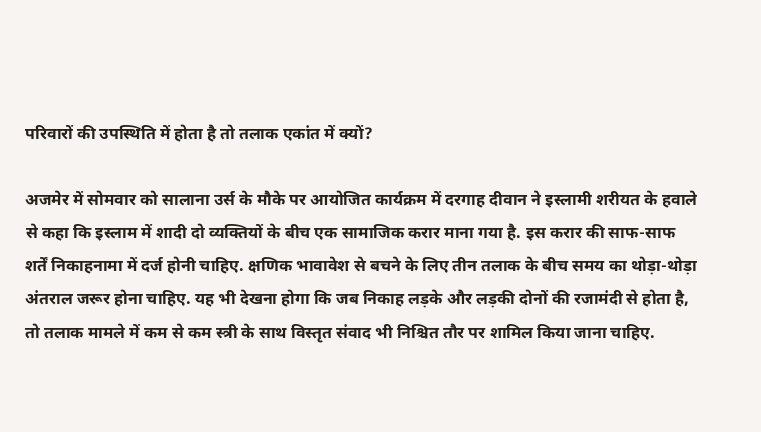परिवारों की उपस्थिति में होता है तो तलाक एकांत में क्यों?

अजमेर में सोमवार को सालाना उर्स के मौके पर आयोजित कार्यक्रम में दरगाह दीवान ने इस्लामी शरीयत के हवाले से कहा कि इस्लाम में शादी दो व्यक्तियों के बीच एक सामाजिक करार माना गया है. इस करार की साफ-साफ शर्तें निकाहनामा में दर्ज होनी चाहिए. क्षणिक भावावेश से बचने के लिए तीन तलाक के बीच समय का थोड़ा-थोड़ा अंतराल जरूर होना चाहिए. यह भी देखना होगा कि जब निकाह लड़के और लड़की दोनों की रजामंदी से होता है, तो तलाक मामले में कम से कम स्त्री के साथ विस्तृत संवाद भी निश्चित तौर पर शामिल किया जाना चाहिए.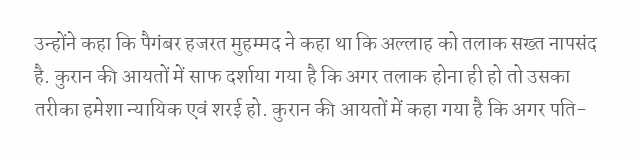उन्होंने कहा कि पैगंबर हजरत मुहम्मद ने कहा था कि अल्लाह को तलाक सख्त नापसंद है. कुरान की आयतों में साफ दर्शाया गया है कि अगर तलाक होना ही हो तो उसका तरीका हमेशा न्यायिक एवं शरई हो. कुरान की आयतों में कहा गया है कि अगर पति-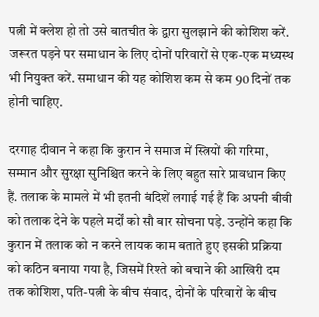पत्नी में क्लेश हो तो उसे बातचीत के द्वारा सुलझाने की कोशिश करें. जरूरत पड़ने पर समाधान के लिए दोनों परिवारों से एक-एक मध्यस्थ भी नियुक्त करें. समाधान की यह कोशिश कम से कम 90 दिनों तक होनी चाहिए.

दरगाह दीवान ने कहा कि कुरान ने समाज में स्त्रियों की गरिमा, सम्मान और सुरक्षा सुनिश्चित करने के लिए बहुत सारे प्रावधान किए हैं. तलाक के मामले में भी इतनी बंदिशें लगाई गई हैं कि अपनी बीवी को तलाक देने के पहले मर्दों को सौ बार सोचना पड़े. उन्होंने कहा कि कुरान में तलाक को न करने लायक काम बताते हुए इसकी प्रक्रिया को कठिन बनाया गया है, जिसमें रिश्ते को बचाने की आखिरी दम तक कोशिश, पति-पत्नी के बीच संवाद, दोनों के परिवारों के बीच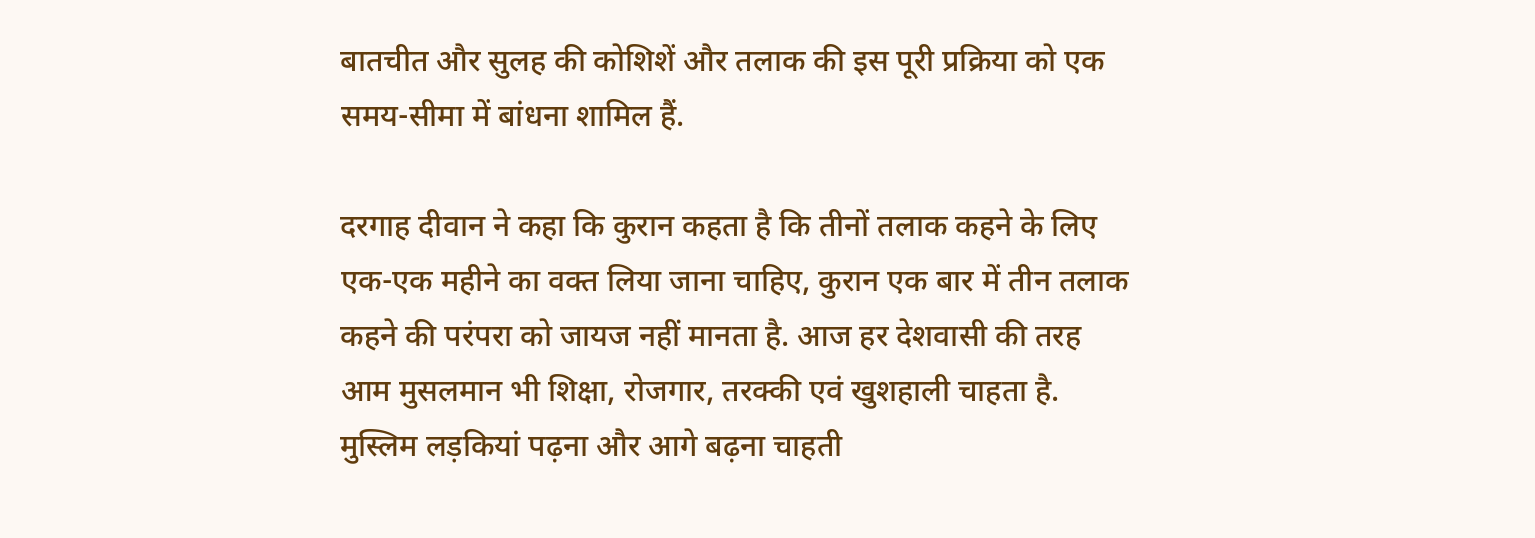बातचीत और सुलह की कोशिशें और तलाक की इस पूरी प्रक्रिया को एक समय-सीमा में बांधना शामिल हैं.

दरगाह दीवान ने कहा कि कुरान कहता है कि तीनों तलाक कहने के लिए एक-एक महीने का वक्त लिया जाना चाहिए, कुरान एक बार में तीन तलाक कहने की परंपरा को जायज नहीं मानता है. आज हर देशवासी की तरह आम मुसलमान भी शिक्षा, रोजगार, तरक्की एवं खुशहाली चाहता है. मुस्लिम लड़कियां पढ़ना और आगे बढ़ना चाहती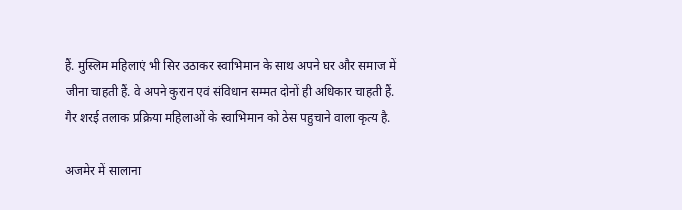हैं. मुस्लिम महिलाएं भी सिर उठाकर स्वाभिमान के साथ अपने घर और समाज में जीना चाहती हैं. वे अपने कुरान एवं संविधान सम्मत दोनों ही अधिकार चाहती हैं. गैर शरई तलाक प्रक्रिया महिलाओं के स्वाभिमान को ठेस पहुचाने वाला कृत्य है.

अजमेर में सालाना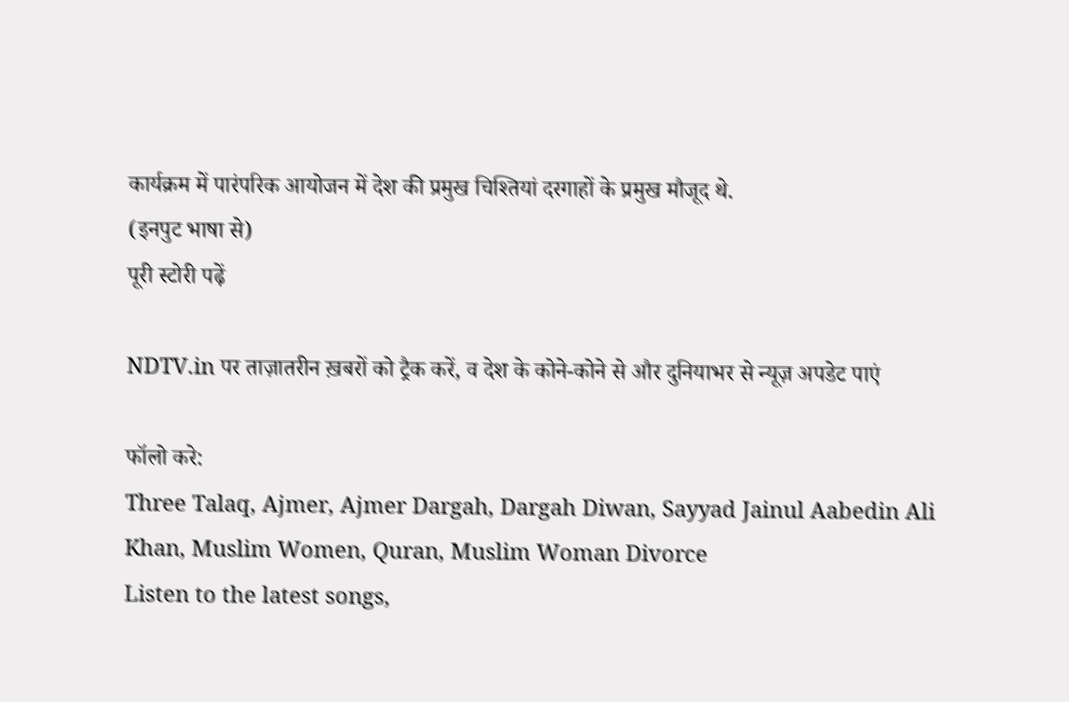कार्यक्रम में पारंपरिक आयोजन में देश की प्रमुख चिश्तियां दरगाहों के प्रमुख मौजूद थे.
(इनपुट भाषा से)
पूरी स्टोरी पढ़ें

NDTV.in पर ताज़ातरीन ख़बरों को ट्रैक करें, व देश के कोने-कोने से और दुनियाभर से न्यूज़ अपडेट पाएं

फॉलो करे:
Three Talaq, Ajmer, Ajmer Dargah, Dargah Diwan, Sayyad Jainul Aabedin Ali Khan, Muslim Women, Quran, Muslim Woman Divorce
Listen to the latest songs,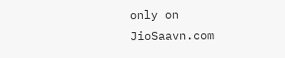only on JioSaavn.com